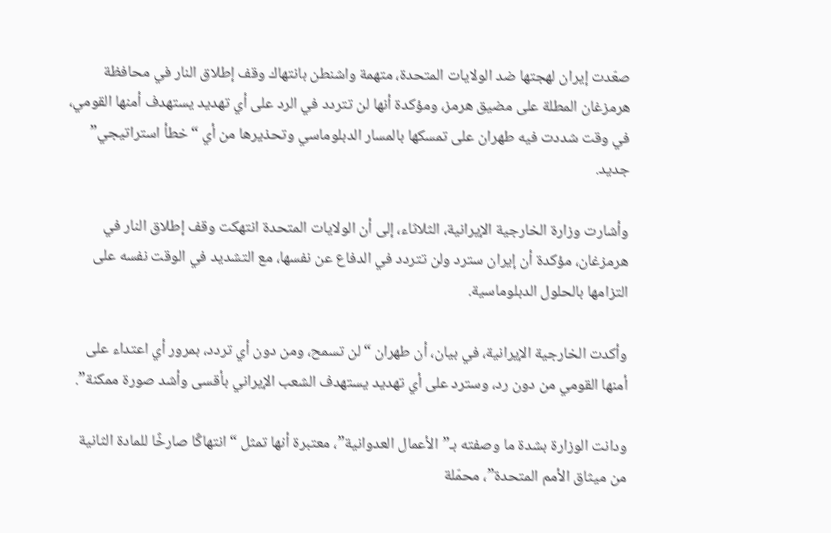صعّدت إيران لهجتها ضد الولايات المتحدة، متهمة واشنطن بانتهاك وقف إطلاق النار في محافظة هرمزغان المطلة على مضيق هرمز، ومؤكدة أنها لن تتردد في الرد على أي تهديد يستهدف أمنها القومي، في وقت شددت فيه طهران على تمسكها بالمسار الدبلوماسي وتحذيرها من أي “خطأ استراتيجي” جديد.

وأشارت وزارة الخارجية الإيرانية، الثلاثاء، إلى أن الولايات المتحدة انتهكت وقف إطلاق النار في هرمزغان، مؤكدة أن إيران سترد ولن تتردد في الدفاع عن نفسها، مع التشديد في الوقت نفسه على التزامها بالحلول الدبلوماسية.

وأكدت الخارجية الإيرانية، في بيان، أن طهران “لن تسمح، ومن دون أي تردد، بمرور أي اعتداء على أمنها القومي من دون رد، وسترد على أي تهديد يستهدف الشعب الإيراني بأقسى وأشد صورة ممكنة”.

ودانت الوزارة بشدة ما وصفته بـ”الأعمال العدوانية”، معتبرة أنها تمثل “انتهاكًا صارخًا للمادة الثانية من ميثاق الأمم المتحدة”، محمّلة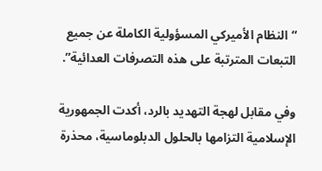“النظام الأميركي المسؤولية الكاملة عن جميع التبعات المترتبة على هذه التصرفات العدائية”.

وفي مقابل لهجة التهديد بالرد، أكدت الجمهورية الإسلامية التزامها بالحلول الدبلوماسية، محذرة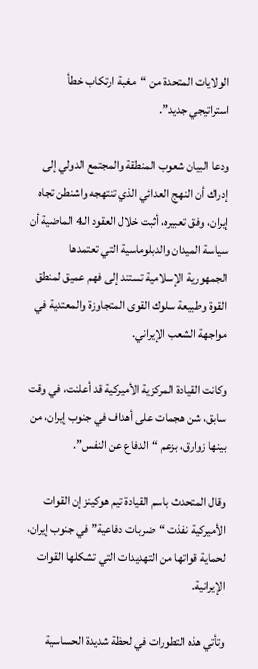الولايات المتحدة من “مغبة ارتكاب خطأ استراتيجي جديد”.

ودعا البيان شعوب المنطقة والمجتمع الدولي إلى إدراك أن النهج العدائي الذي تنتهجه واشنطن تجاه إيران، وفق تعبيره، أثبت خلال العقود الـ4 الماضية أن سياسة الميدان والدبلوماسية التي تعتمدها الجمهورية الإسلامية تستند إلى فهم عميق لمنطق القوة وطبيعة سلوك القوى المتجاوزة والمعتدية في مواجهة الشعب الإيراني.

وكانت القيادة المركزية الأميركية قد أعلنت، في وقت سابق، شن هجمات على أهداف في جنوب إيران، من بينها زوارق، بزعم “الدفاع عن النفس”.

وقال المتحدث باسم القيادة تيم هوكينز إن القوات الأميركية نفذت “ضربات دفاعية” في جنوب إيران، لحماية قواتها من التهديدات التي تشكلها القوات الإيرانية.

وتأتي هذه التطورات في لحظة شديدة الحساسية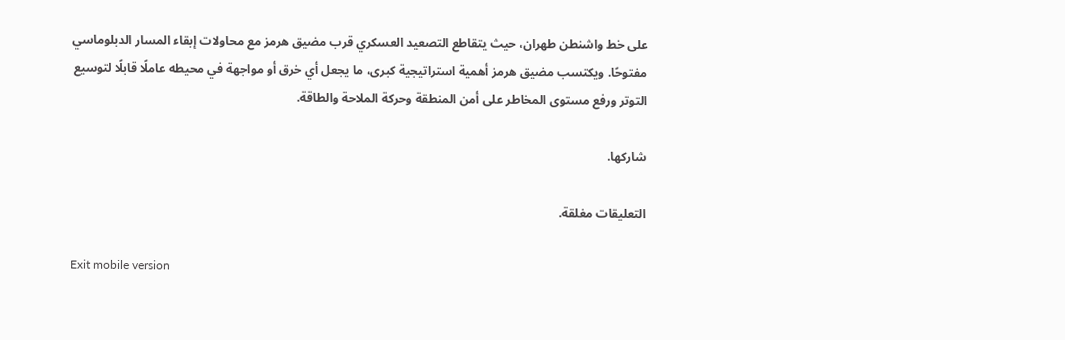على خط واشنطن طهران، حيث يتقاطع التصعيد العسكري قرب مضيق هرمز مع محاولات إبقاء المسار الدبلوماسي مفتوحًا. ويكتسب مضيق هرمز أهمية استراتيجية كبرى، ما يجعل أي خرق أو مواجهة في محيطه عاملًا قابلًا لتوسيع التوتر ورفع مستوى المخاطر على أمن المنطقة وحركة الملاحة والطاقة.

شاركها.

التعليقات مغلقة.

Exit mobile version